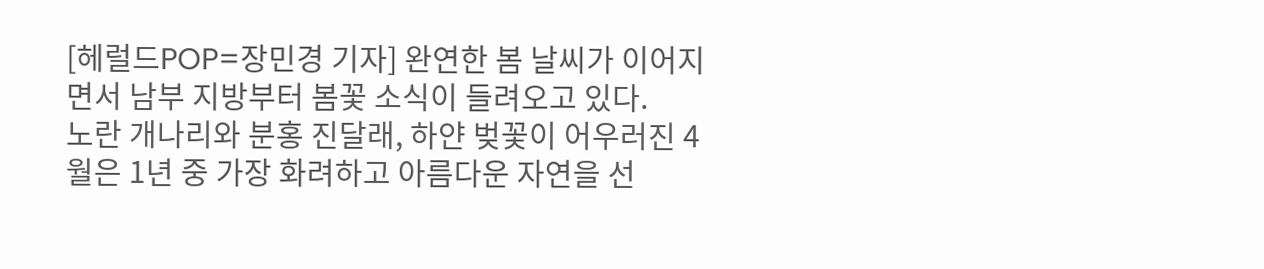[헤럴드POP=장민경 기자] 완연한 봄 날씨가 이어지면서 남부 지방부터 봄꽃 소식이 들려오고 있다.
노란 개나리와 분홍 진달래, 하얀 벚꽃이 어우러진 4월은 1년 중 가장 화려하고 아름다운 자연을 선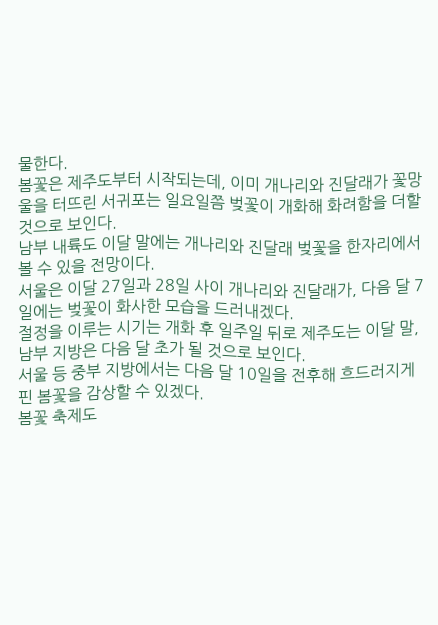물한다.
봄꽃은 제주도부터 시작되는데, 이미 개나리와 진달래가 꽃망울을 터뜨린 서귀포는 일요일쯤 벚꽃이 개화해 화려함을 더할 것으로 보인다.
남부 내륙도 이달 말에는 개나리와 진달래 벚꽃을 한자리에서 볼 수 있을 전망이다.
서울은 이달 27일과 28일 사이 개나리와 진달래가, 다음 달 7일에는 벚꽃이 화사한 모습을 드러내겠다.
절정을 이루는 시기는 개화 후 일주일 뒤로 제주도는 이달 말, 남부 지방은 다음 달 초가 될 것으로 보인다.
서울 등 중부 지방에서는 다음 달 10일을 전후해 흐드러지게 핀 봄꽃을 감상할 수 있겠다.
봄꽃 축제도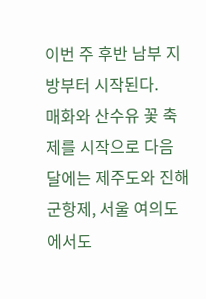이번 주 후반 남부 지방부터 시작된다.
매화와 산수유 꽃 축제를 시작으로 다음 달에는 제주도와 진해 군항제, 서울 여의도에서도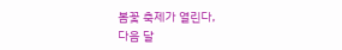봄꽃 축제가 열린다,
다음 달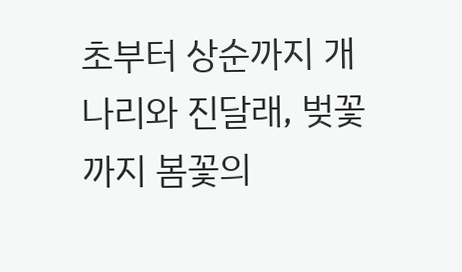초부터 상순까지 개나리와 진달래, 벚꽃까지 봄꽃의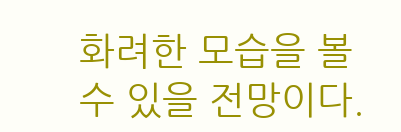화려한 모습을 볼 수 있을 전망이다.